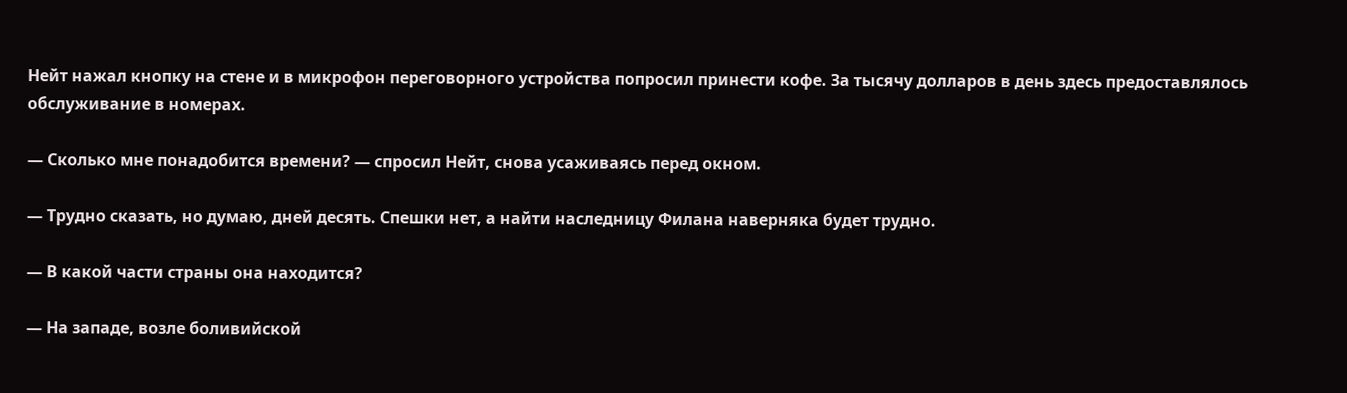Нейт нажал кнопку на стене и в микрофон переговорного устройства попросил принести кофе. За тысячу долларов в день здесь предоставлялось обслуживание в номерах.

— Сколько мне понадобится времени? — спросил Нейт, снова усаживаясь перед окном.

— Трудно сказать, но думаю, дней десять. Спешки нет, а найти наследницу Филана наверняка будет трудно.

— В какой части страны она находится?

— На западе, возле боливийской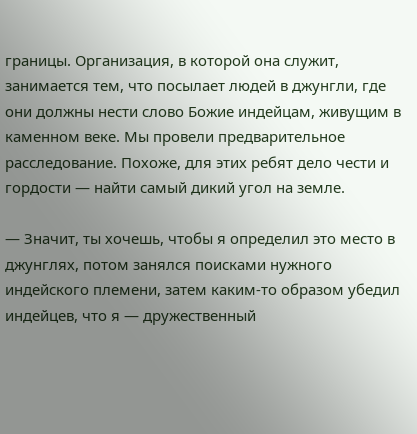границы. Организация, в которой она служит, занимается тем, что посылает людей в джунгли, где они должны нести слово Божие индейцам, живущим в каменном веке. Мы провели предварительное расследование. Похоже, для этих ребят дело чести и гордости — найти самый дикий угол на земле.

— Значит, ты хочешь, чтобы я определил это место в джунглях, потом занялся поисками нужного индейского племени, затем каким-то образом убедил индейцев, что я — дружественный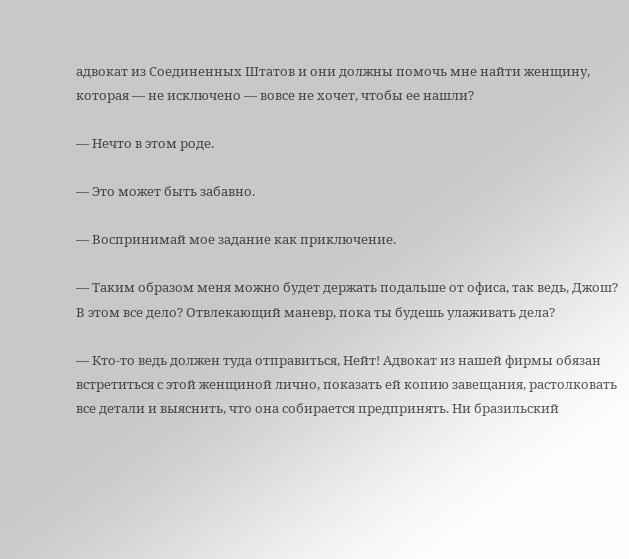адвокат из Соединенных Штатов и они должны помочь мне найти женщину, которая — не исключено — вовсе не хочет, чтобы ее нашли?

— Нечто в этом роде.

— Это может быть забавно.

— Воспринимай мое задание как приключение.

— Таким образом меня можно будет держать подальше от офиса, так ведь, Джош? В этом все дело? Отвлекающий маневр, пока ты будешь улаживать дела?

— Кто-то ведь должен туда отправиться, Нейт! Адвокат из нашей фирмы обязан встретиться с этой женщиной лично, показать ей копию завещания, растолковать все детали и выяснить, что она собирается предпринять. Ни бразильский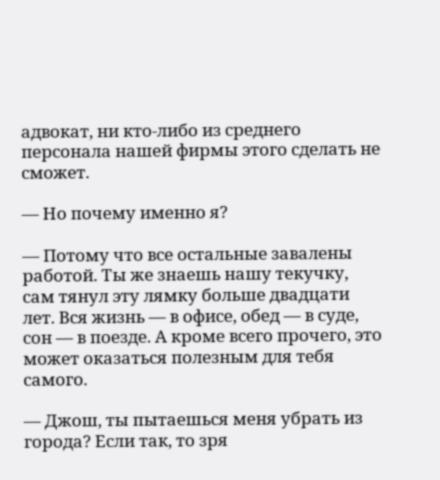адвокат, ни кто-либо из среднего персонала нашей фирмы этого сделать не сможет.

— Но почему именно я?

— Потому что все остальные завалены работой. Ты же знаешь нашу текучку, сам тянул эту лямку больше двадцати лет. Вся жизнь — в офисе, обед — в суде, сон — в поезде. А кроме всего прочего, это может оказаться полезным для тебя самого.

— Джош, ты пытаешься меня убрать из города? Если так, то зря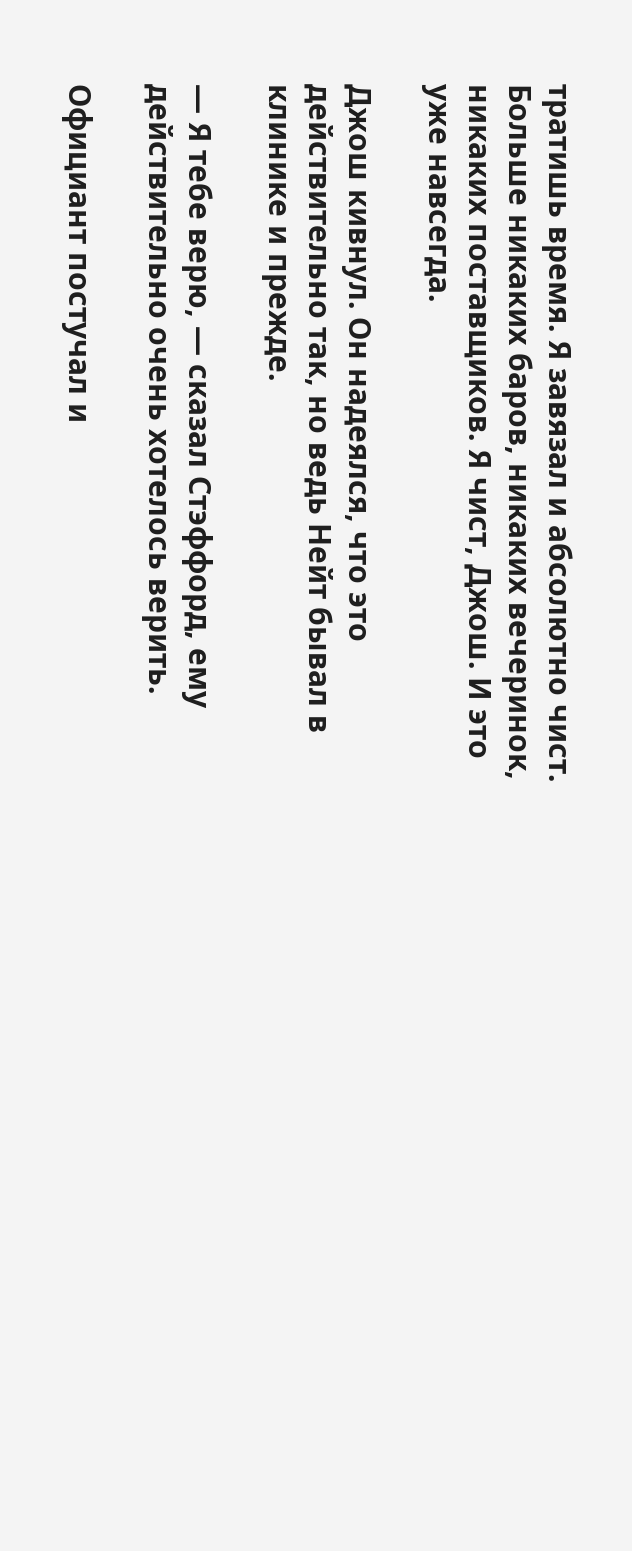тратишь время. Я завязал и абсолютно чист. Больше никаких баров, никаких вечеринок, никаких поставщиков. Я чист, Джош. И это уже навсегда.

Джош кивнул. Он надеялся, что это действительно так, но ведь Нейт бывал в клинике и прежде.

— Я тебе верю, — сказал Стэффорд, ему действительно очень хотелось верить.

Официант постучал и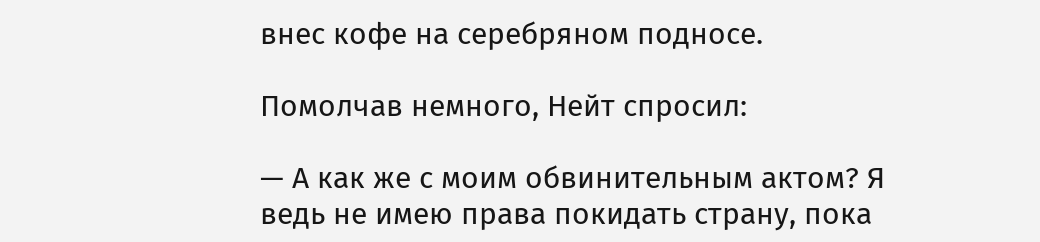внес кофе на серебряном подносе.

Помолчав немного, Нейт спросил:

— А как же с моим обвинительным актом? Я ведь не имею права покидать страну, пока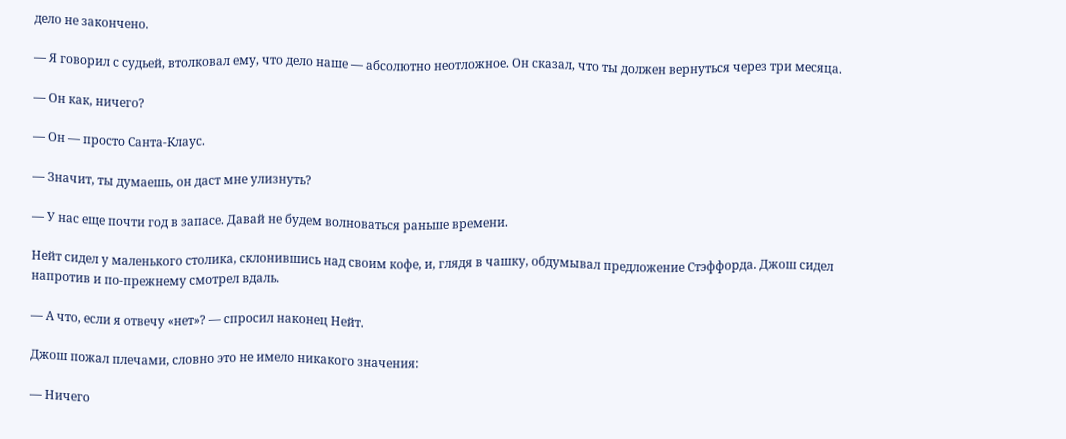дело не закончено.

— Я говорил с судьей, втолковал ему, что дело наше — абсолютно неотложное. Он сказал, что ты должен вернуться через три месяца.

— Он как, ничего?

— Он — просто Санта-Клаус.

— Значит, ты думаешь, он даст мне улизнуть?

— У нас еще почти год в запасе. Давай не будем волноваться раньше времени.

Нейт сидел у маленького столика, склонившись над своим кофе, и, глядя в чашку, обдумывал предложение Стэффорда. Джош сидел напротив и по-прежнему смотрел вдаль.

— А что, если я отвечу «нет»? — спросил наконец Нейт.

Джош пожал плечами, словно это не имело никакого значения:

— Ничего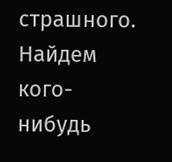страшного. Найдем кого-нибудь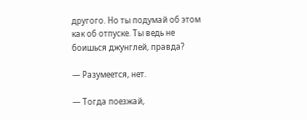другого. Но ты подумай об этом как об отпуске. Ты ведь не боишься джунглей, правда?

— Разумеется, нет.

— Тогда поезжай,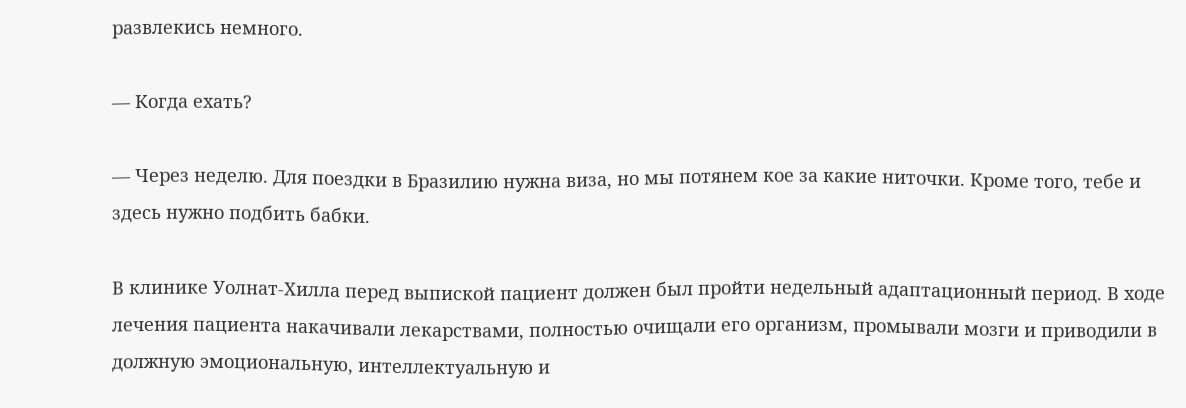развлекись немного.

— Когда ехать?

— Через неделю. Для поездки в Бразилию нужна виза, но мы потянем кое за какие ниточки. Кроме того, тебе и здесь нужно подбить бабки.

В клинике Уолнат-Хилла перед выпиской пациент должен был пройти недельный адаптационный период. В ходе лечения пациента накачивали лекарствами, полностью очищали его организм, промывали мозги и приводили в должную эмоциональную, интеллектуальную и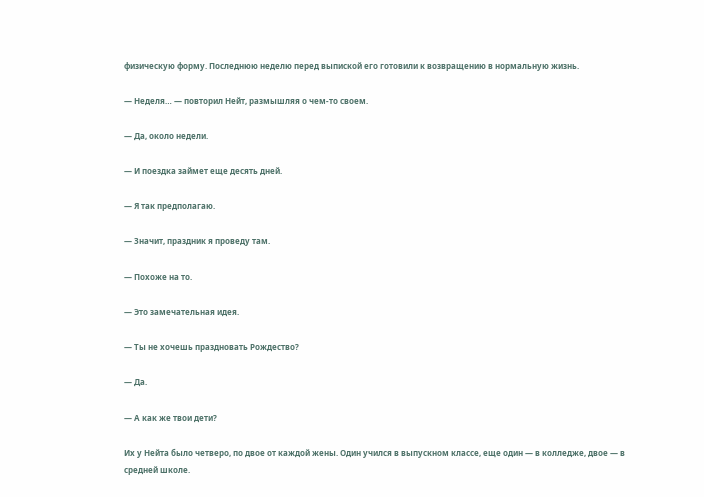физическую форму. Последнюю неделю перед выпиской его готовили к возвращению в нормальную жизнь.

— Неделя… — повторил Нейт, размышляя о чем-то своем.

— Да, около недели.

— И поездка займет еще десять дней.

— Я так предполагаю.

— Значит, праздник я проведу там.

— Похоже на то.

— Это замечательная идея.

— Ты не хочешь праздновать Рождество?

— Да.

— А как же твои дети?

Их у Нейта было четверо, по двое от каждой жены. Один учился в выпускном классе, еще один — в колледже, двое — в средней школе.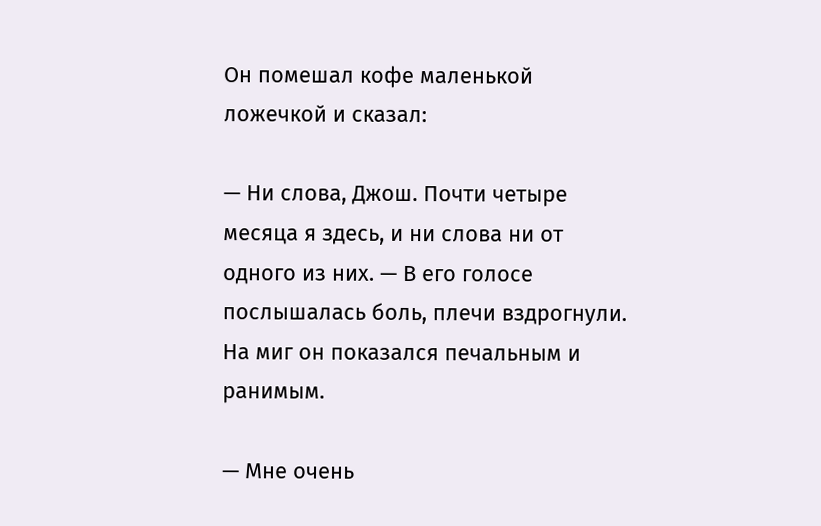Он помешал кофе маленькой ложечкой и сказал:

— Ни слова, Джош. Почти четыре месяца я здесь, и ни слова ни от одного из них. — В его голосе послышалась боль, плечи вздрогнули. На миг он показался печальным и ранимым.

— Мне очень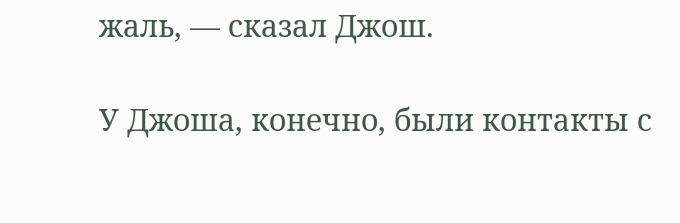жаль, — сказал Джош.

У Джоша, конечно, были контакты с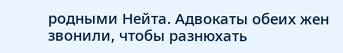родными Нейта. Адвокаты обеих жен звонили, чтобы разнюхать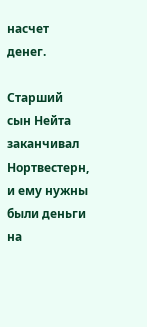насчет денег.

Старший сын Нейта заканчивал Нортвестерн, и ему нужны были деньги на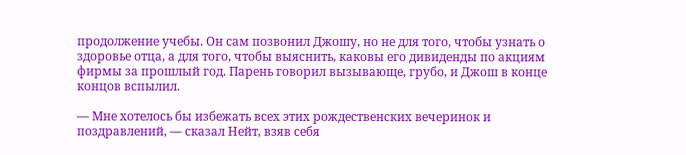продолжение учебы. Он сам позвонил Джошу, но не для того, чтобы узнать о здоровье отца, а для того, чтобы выяснить, каковы его дивиденды по акциям фирмы за прошлый год. Парень говорил вызывающе, грубо, и Джош в конце концов вспылил.

— Мне хотелось бы избежать всех этих рождественских вечеринок и поздравлений, — сказал Нейт, взяв себя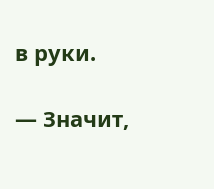в руки.

— Значит,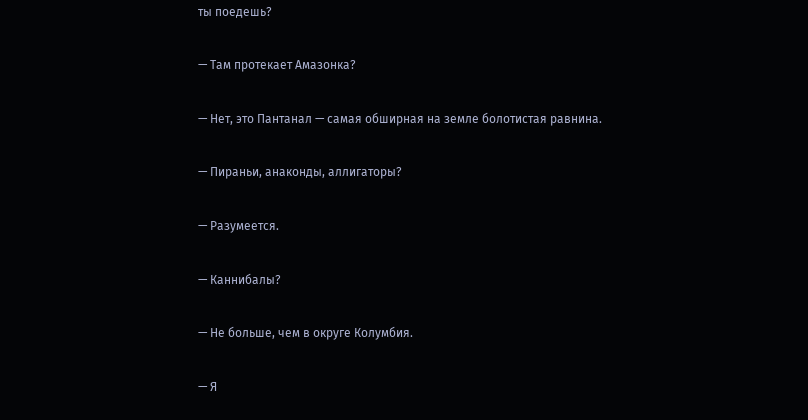ты поедешь?

— Там протекает Амазонка?

— Нет, это Пантанал — самая обширная на земле болотистая равнина.

— Пираньи, анаконды, аллигаторы?

— Разумеется.

— Каннибалы?

— Не больше, чем в округе Колумбия.

— Я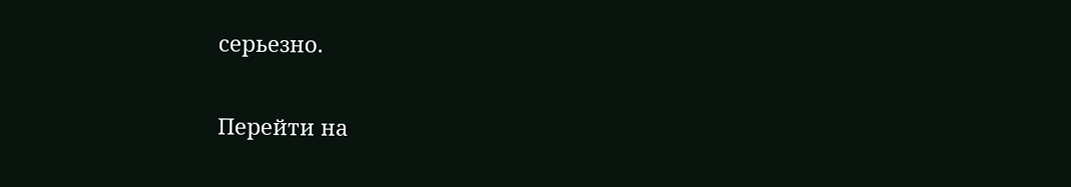серьезно.

Перейти на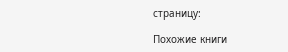страницу:

Похожие книги